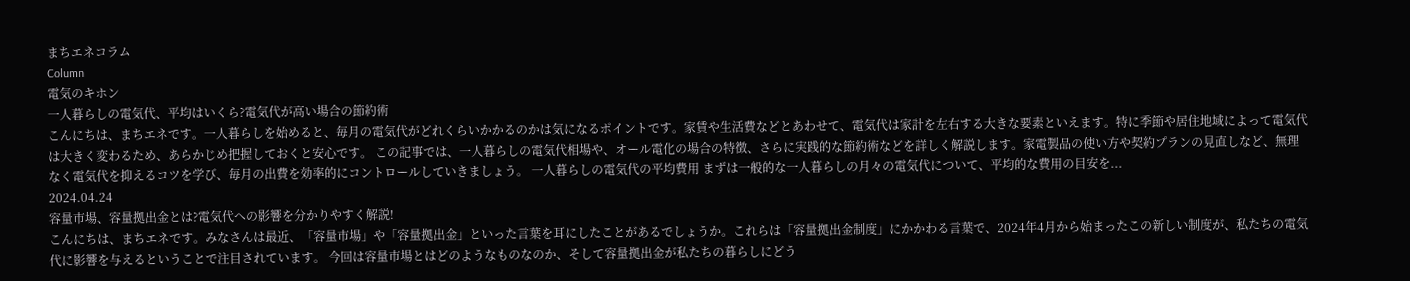まちエネコラム
Column
電気のキホン
一人暮らしの電気代、平均はいくら?電気代が高い場合の節約術
こんにちは、まちエネです。一人暮らしを始めると、毎月の電気代がどれくらいかかるのかは気になるポイントです。家賃や生活費などとあわせて、電気代は家計を左右する大きな要素といえます。特に季節や居住地域によって電気代は大きく変わるため、あらかじめ把握しておくと安心です。 この記事では、一人暮らしの電気代相場や、オール電化の場合の特徴、さらに実践的な節約術などを詳しく解説します。家電製品の使い方や契約プランの見直しなど、無理なく電気代を抑えるコツを学び、毎月の出費を効率的にコントロールしていきましょう。 一人暮らしの電気代の平均費用 まずは一般的な一人暮らしの月々の電気代について、平均的な費用の目安を...
2024.04.24
容量市場、容量拠出金とは?電気代への影響を分かりやすく解説!
こんにちは、まちエネです。みなさんは最近、「容量市場」や「容量拠出金」といった言葉を耳にしたことがあるでしょうか。これらは「容量拠出金制度」にかかわる言葉で、2024年4月から始まったこの新しい制度が、私たちの電気代に影響を与えるということで注目されています。 今回は容量市場とはどのようなものなのか、そして容量拠出金が私たちの暮らしにどう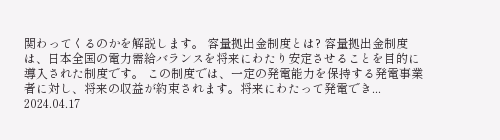関わってくるのかを解説します。 容量拠出金制度とは? 容量拠出金制度は、日本全国の電力需給バランスを将来にわたり安定させることを目的に導入された制度です。 この制度では、一定の発電能力を保持する発電事業者に対し、将来の収益が約束されます。将来にわたって発電でき...
2024.04.17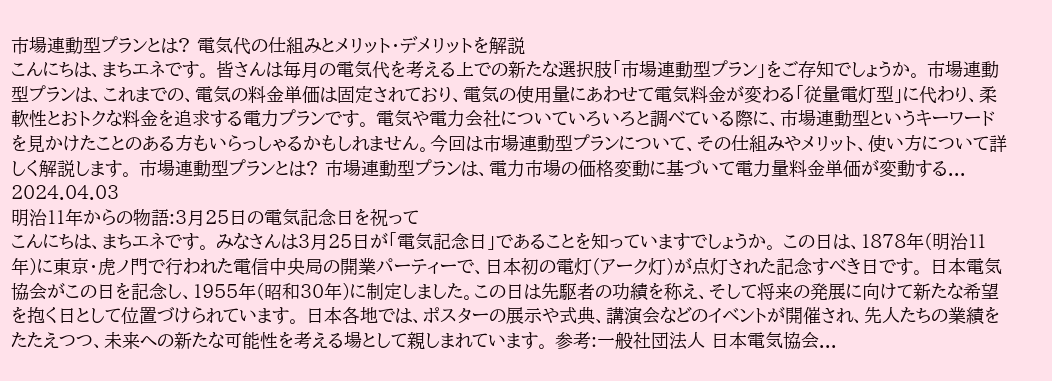市場連動型プランとは? 電気代の仕組みとメリット・デメリットを解説
こんにちは、まちエネです。 皆さんは毎月の電気代を考える上での新たな選択肢「市場連動型プラン」をご存知でしょうか。 市場連動型プランは、これまでの、電気の料金単価は固定されており、電気の使用量にあわせて電気料金が変わる「従量電灯型」に代わり、柔軟性とおトクな料金を追求する電力プランです。 電気や電力会社についていろいろと調べている際に、市場連動型というキーワードを見かけたことのある方もいらっしゃるかもしれません。今回は市場連動型プランについて、その仕組みやメリット、使い方について詳しく解説します。 市場連動型プランとは? 市場連動型プランは、電力市場の価格変動に基づいて電力量料金単価が変動する...
2024.04.03
明治11年からの物語:3月25日の電気記念日を祝って
こんにちは、まちエネです。 みなさんは3月25日が「電気記念日」であることを知っていますでしょうか。 この日は、1878年(明治11年)に東京・虎ノ門で行われた電信中央局の開業パーティーで、日本初の電灯(アーク灯)が点灯された記念すべき日です。 日本電気協会がこの日を記念し、1955年(昭和30年)に制定しました。この日は先駆者の功績を称え、そして将来の発展に向けて新たな希望を抱く日として位置づけられています。 日本各地では、ポスターの展示や式典、講演会などのイベントが開催され、先人たちの業績をたたえつつ、未来への新たな可能性を考える場として親しまれています。 参考:一般社団法人 日本電気協会...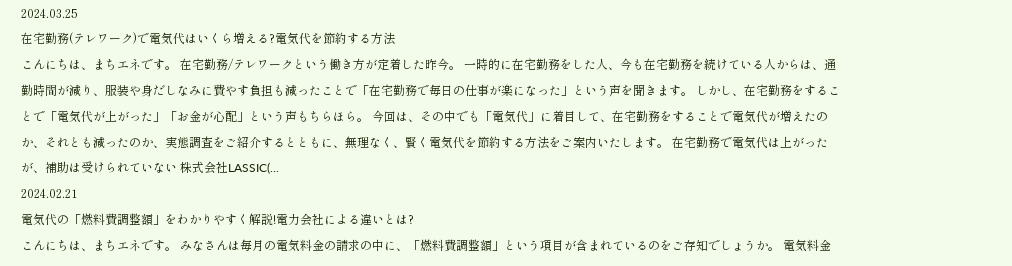2024.03.25
在宅勤務(テレワーク)で電気代はいくら増える?電気代を節約する方法
こんにちは、まちエネです。 在宅勤務/テレワークという働き方が定着した昨今。 一時的に在宅勤務をした人、今も在宅勤務を続けている人からは、通勤時間が減り、服装や身だしなみに費やす負担も減ったことで「在宅勤務で毎日の仕事が楽になった」という声を聞きます。 しかし、在宅勤務をすることで「電気代が上がった」「お金が心配」という声もちらほら。 今回は、その中でも「電気代」に着目して、在宅勤務をすることで電気代が増えたのか、それとも減ったのか、実態調査をご紹介するとともに、無理なく、賢く電気代を節約する方法をご案内いたします。 在宅勤務で電気代は上がったが、補助は受けられていない 株式会社LASSIC(...
2024.02.21
電気代の「燃料費調整額」をわかりやすく解説!電力会社による違いとは?
こんにちは、まちエネです。 みなさんは毎月の電気料金の請求の中に、「燃料費調整額」という項目が含まれているのをご存知でしょうか。 電気料金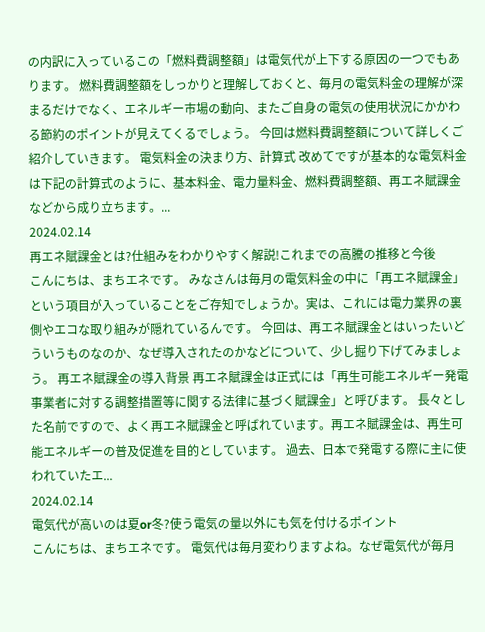の内訳に入っているこの「燃料費調整額」は電気代が上下する原因の一つでもあります。 燃料費調整額をしっかりと理解しておくと、毎月の電気料金の理解が深まるだけでなく、エネルギー市場の動向、またご自身の電気の使用状況にかかわる節約のポイントが見えてくるでしょう。 今回は燃料費調整額について詳しくご紹介していきます。 電気料金の決まり方、計算式 改めてですが基本的な電気料金は下記の計算式のように、基本料金、電力量料金、燃料費調整額、再エネ賦課金などから成り立ちます。...
2024.02.14
再エネ賦課金とは?仕組みをわかりやすく解説!これまでの高騰の推移と今後
こんにちは、まちエネです。 みなさんは毎月の電気料金の中に「再エネ賦課金」という項目が入っていることをご存知でしょうか。実は、これには電力業界の裏側やエコな取り組みが隠れているんです。 今回は、再エネ賦課金とはいったいどういうものなのか、なぜ導入されたのかなどについて、少し掘り下げてみましょう。 再エネ賦課金の導入背景 再エネ賦課金は正式には「再生可能エネルギー発電事業者に対する調整措置等に関する法律に基づく賦課金」と呼びます。 長々とした名前ですので、よく再エネ賦課金と呼ばれています。再エネ賦課金は、再生可能エネルギーの普及促進を目的としています。 過去、日本で発電する際に主に使われていたエ...
2024.02.14
電気代が高いのは夏or冬?使う電気の量以外にも気を付けるポイント
こんにちは、まちエネです。 電気代は毎月変わりますよね。なぜ電気代が毎月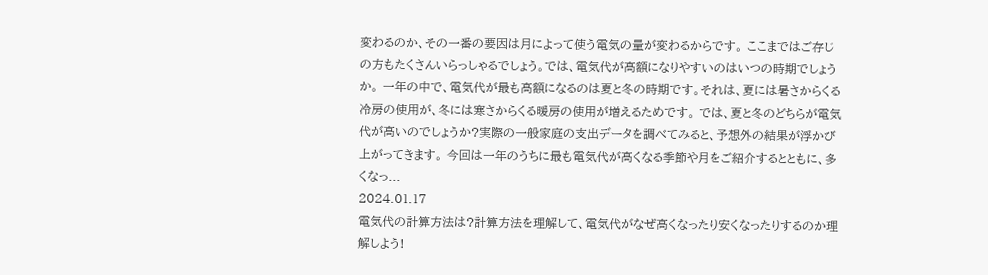変わるのか、その一番の要因は月によって使う電気の量が変わるからです。 ここまではご存じの方もたくさんいらっしゃるでしょう。では、電気代が高額になりやすいのはいつの時期でしょうか。 一年の中で、電気代が最も高額になるのは夏と冬の時期です。それは、夏には暑さからくる冷房の使用が、冬には寒さからくる暖房の使用が増えるためです。 では、夏と冬のどちらが電気代が高いのでしょうか?実際の一般家庭の支出データを調べてみると、予想外の結果が浮かび上がってきます。 今回は一年のうちに最も電気代が高くなる季節や月をご紹介するとともに、多くなっ...
2024.01.17
電気代の計算方法は?計算方法を理解して、電気代がなぜ高くなったり安くなったりするのか理解しよう!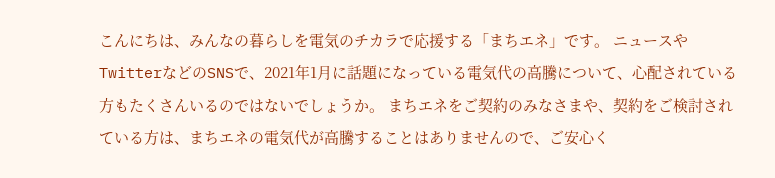こんにちは、みんなの暮らしを電気のチカラで応援する「まちエネ」です。 ニュースやTwitterなどのSNSで、2021年1月に話題になっている電気代の高騰について、心配されている方もたくさんいるのではないでしょうか。 まちエネをご契約のみなさまや、契約をご検討されている方は、まちエネの電気代が高騰することはありませんので、ご安心く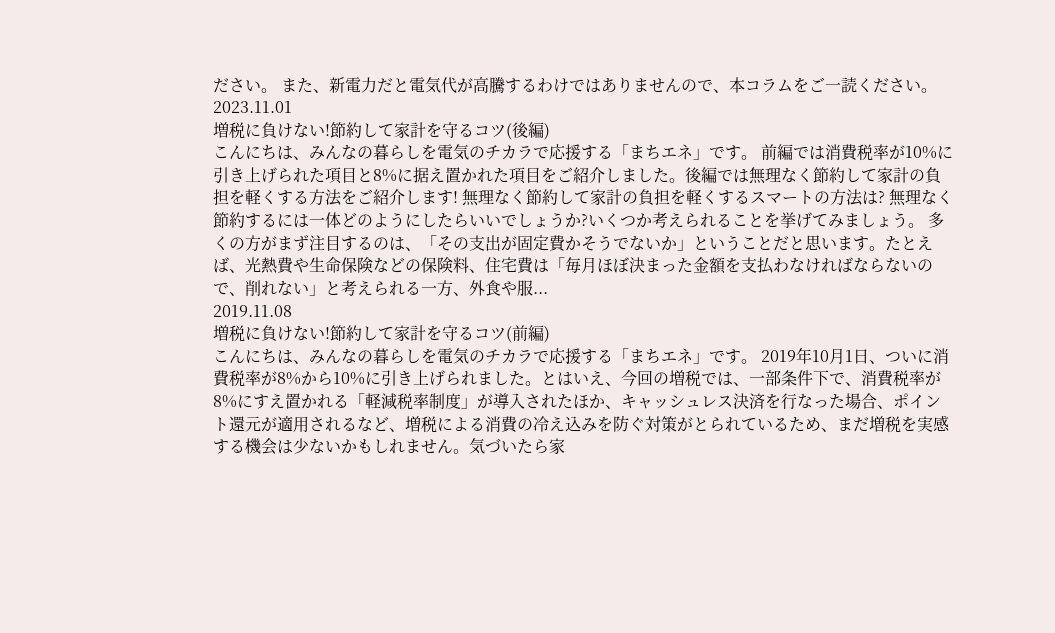ださい。 また、新電力だと電気代が高騰するわけではありませんので、本コラムをご一読ください。
2023.11.01
増税に負けない!節約して家計を守るコツ(後編)
こんにちは、みんなの暮らしを電気のチカラで応援する「まちエネ」です。 前編では消費税率が10%に引き上げられた項目と8%に据え置かれた項目をご紹介しました。後編では無理なく節約して家計の負担を軽くする方法をご紹介します! 無理なく節約して家計の負担を軽くするスマートの方法は? 無理なく節約するには一体どのようにしたらいいでしょうか?いくつか考えられることを挙げてみましょう。 多くの方がまず注目するのは、「その支出が固定費かそうでないか」ということだと思います。たとえば、光熱費や生命保険などの保険料、住宅費は「毎月ほぼ決まった金額を支払わなければならないので、削れない」と考えられる一方、外食や服...
2019.11.08
増税に負けない!節約して家計を守るコツ(前編)
こんにちは、みんなの暮らしを電気のチカラで応援する「まちエネ」です。 2019年10月1日、ついに消費税率が8%から10%に引き上げられました。とはいえ、今回の増税では、一部条件下で、消費税率が8%にすえ置かれる「軽減税率制度」が導入されたほか、キャッシュレス決済を行なった場合、ポイント還元が適用されるなど、増税による消費の冷え込みを防ぐ対策がとられているため、まだ増税を実感する機会は少ないかもしれません。気づいたら家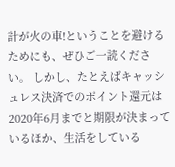計が火の車!ということを避けるためにも、ぜひご一読ください。 しかし、たとえばキャッシュレス決済でのポイント還元は2020年6月までと期限が決まっているほか、生活をしている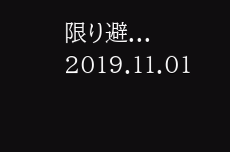限り避...
2019.11.01